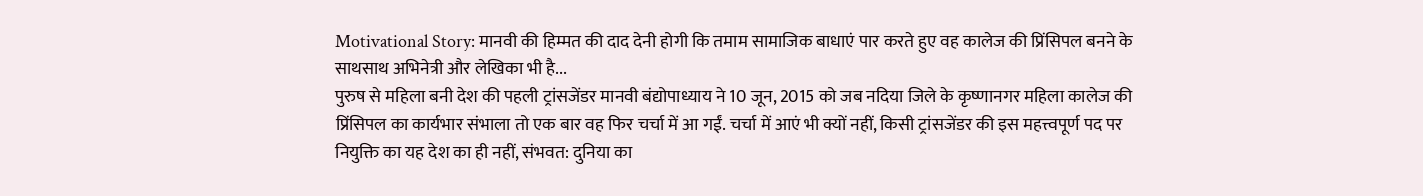Motivational Story: मानवी की हिम्मत की दाद देनी होगी कि तमाम सामाजिक बाधाएं पार करते हुए वह कालेज की प्रिंसिपल बनने के साथसाथ अभिनेत्री और लेखिका भी है...
पुरुष से महिला बनी देश की पहली ट्रांसजेंडर मानवी बंद्योपाध्याय ने 10 जून, 2015 को जब नदिया जिले के कृष्णानगर महिला कालेज की प्रिंसिपल का कार्यभार संभाला तो एक बार वह फिर चर्चा में आ गईं. चर्चा में आएं भी क्यों नहीं, किसी ट्रांसजेंडर की इस महत्त्वपूर्ण पद पर नियुक्ति का यह देश का ही नहीं, संभवत: दुनिया का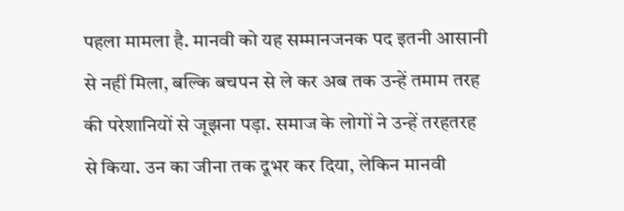पहला मामला है. मानवी को यह सम्मानजनक पद इतनी आसानी से नहीं मिला, बल्कि बचपन से ले कर अब तक उन्हें तमाम तरह की परेशानियों से जूझना पड़ा. समाज के लोगों ने उन्हें तरहतरह से किया. उन का जीना तक दूभर कर दिया, लेकिन मानवी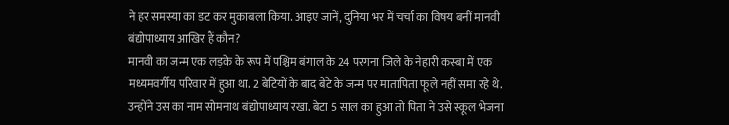ने हर समस्या का डट कर मुकाबला किया. आइए जानें, दुनिया भर में चर्चा का विषय बनीं मानवी बंद्योपाध्याय आखिर हैं कौन?
मानवी का जन्म एक लड़के के रूप में पश्चिम बंगाल के 24 परगना जिले के नेहारी कस्बा में एक मध्यमवर्गीय परिवार में हुआ था. 2 बेटियों के बाद बेटे के जन्म पर मातापिता फूले नहीं समा रहे थे. उन्होंने उस का नाम सोमनाथ बंद्योपाध्याय रखा. बेटा 5 साल का हुआ तो पिता ने उसे स्कूल भेजना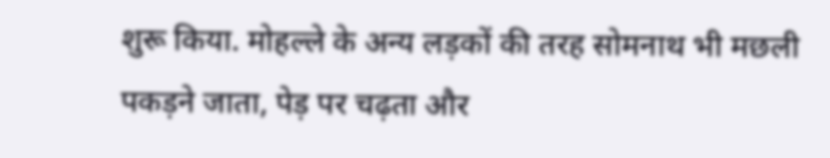शुरू किया. मोहल्ले के अन्य लड़कों की तरह सोमनाथ भी मछली पकड़ने जाता, पेड़ पर चढ़ता और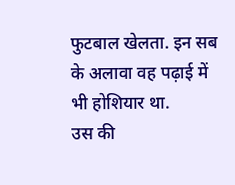फुटबाल खेलता. इन सब के अलावा वह पढ़ाई में भी होशियार था.
उस की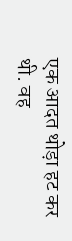एक आदत थोड़ा हट कर थी. वह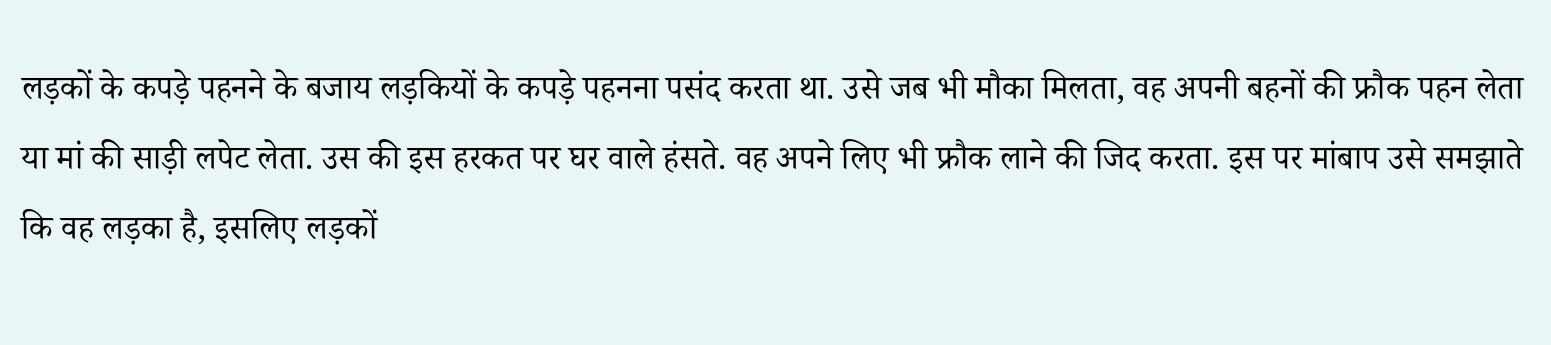लड़कों के कपड़े पहनने के बजाय लड़कियों के कपड़े पहनना पसंद करता था. उसे जब भी मौका मिलता, वह अपनी बहनों की फ्रौक पहन लेता या मां की साड़ी लपेट लेता. उस की इस हरकत पर घर वाले हंसते. वह अपने लिए भी फ्रौक लाने की जिद करता. इस पर मांबाप उसे समझाते कि वह लड़का है, इसलिए लड़कों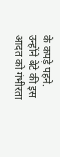के कपड़े पहने. उन्होंने बेटे की इस आदत को गंभीरता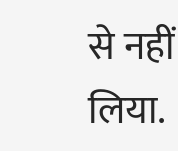से नहीं लिया.